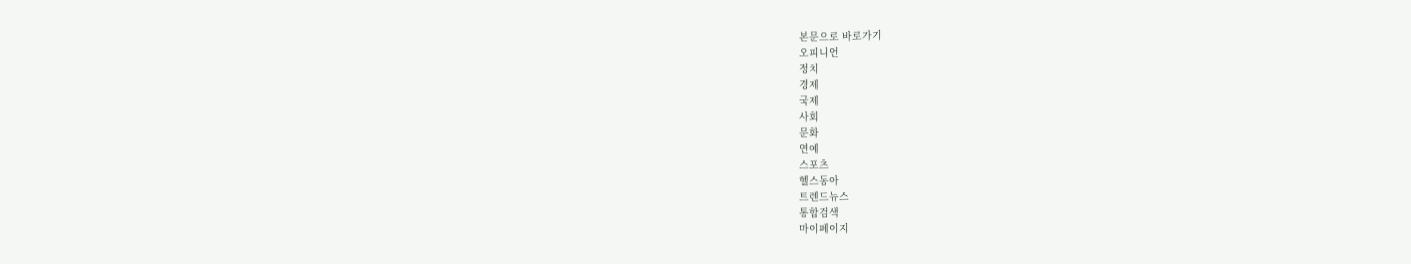본문으로 바로가기
오피니언
정치
경제
국제
사회
문화
연예
스포츠
헬스동아
트렌드뉴스
통합검색
마이페이지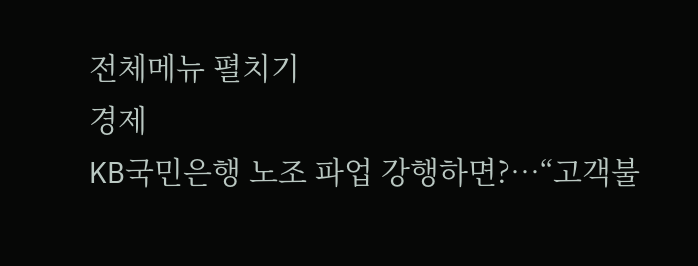전체메뉴 펼치기
경제
KB국민은행 노조 파업 강행하면?…“고객불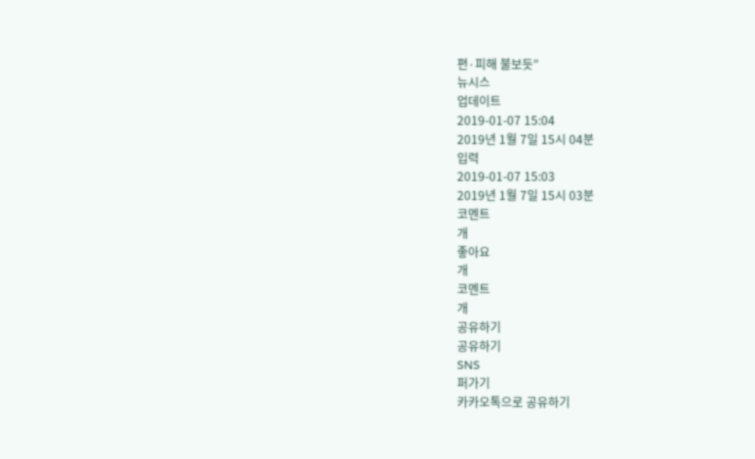편·피해 불보듯”
뉴시스
업데이트
2019-01-07 15:04
2019년 1월 7일 15시 04분
입력
2019-01-07 15:03
2019년 1월 7일 15시 03분
코멘트
개
좋아요
개
코멘트
개
공유하기
공유하기
SNS
퍼가기
카카오톡으로 공유하기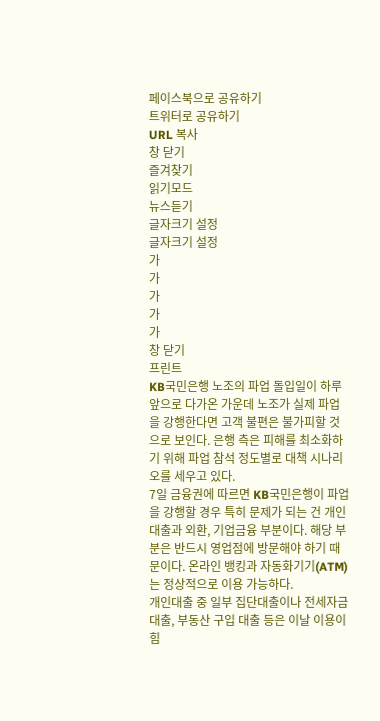페이스북으로 공유하기
트위터로 공유하기
URL 복사
창 닫기
즐겨찾기
읽기모드
뉴스듣기
글자크기 설정
글자크기 설정
가
가
가
가
가
창 닫기
프린트
KB국민은행 노조의 파업 돌입일이 하루앞으로 다가온 가운데 노조가 실제 파업을 강행한다면 고객 불편은 불가피할 것으로 보인다. 은행 측은 피해를 최소화하기 위해 파업 참석 정도별로 대책 시나리오를 세우고 있다.
7일 금융권에 따르면 KB국민은행이 파업을 강행할 경우 특히 문제가 되는 건 개인대출과 외환, 기업금융 부분이다. 해당 부분은 반드시 영업점에 방문해야 하기 때문이다. 온라인 뱅킹과 자동화기기(ATM)는 정상적으로 이용 가능하다.
개인대출 중 일부 집단대출이나 전세자금대출, 부동산 구입 대출 등은 이날 이용이 힘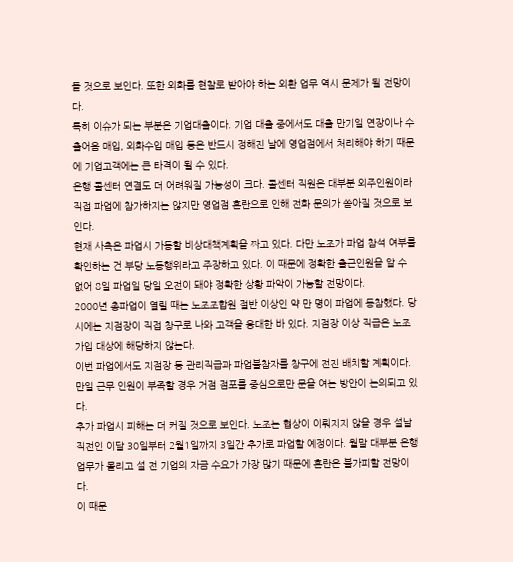들 것으로 보인다. 또한 외화를 현찰로 받아야 하는 외환 업무 역시 문제가 될 전망이다.
특히 이슈가 되는 부분은 기업대출이다. 기업 대출 중에서도 대출 만기일 연장이나 수출어음 매입, 외화수입 매입 등은 반드시 정해진 날에 영업점에서 처리해야 하기 때문에 기업고객에는 큰 타격이 될 수 있다.
은행 콜센터 연결도 더 어려워질 가능성이 크다. 콜센터 직원은 대부분 외주인원이라 직접 파업에 참가하지는 않지만 영업점 혼란으로 인해 전화 문의가 쏟아질 것으로 보인다.
현재 사측은 파업시 가동할 비상대책계획을 짜고 있다. 다만 노조가 파업 참석 여부를 확인하는 건 부당 노동행위라고 주장하고 있다. 이 때문에 정확한 출근인원을 알 수 없어 8일 파업일 당일 오전이 돼야 정확한 상황 파악이 가능할 전망이다.
2000년 총파업이 열릴 때는 노조조합원 절반 이상인 약 만 명이 파업에 동참했다. 당시에는 지점장이 직접 창구로 나와 고객을 응대한 바 있다. 지점장 이상 직급은 노조 가입 대상에 해당하지 않는다.
이번 파업에서도 지점장 등 관리직급과 파업불참자를 창구에 전진 배치할 계획이다. 만일 근무 인원이 부족할 경우 거점 점포를 중심으로만 문을 여는 방안이 논의되고 있다.
추가 파업시 피해는 더 커질 것으로 보인다. 노조는 협상이 이뤄지지 않을 경우 설날 직전인 이달 30일부터 2월1일까지 3일간 추가로 파업할 예정이다. 월말 대부분 은행업무가 몰리고 설 전 기업의 자금 수요가 가장 많기 때문에 혼란은 불가피할 전망이다.
이 때문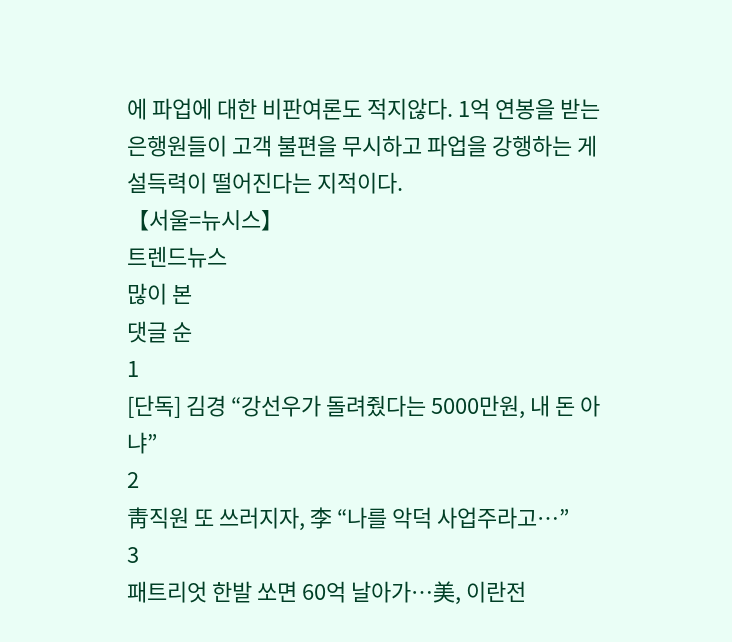에 파업에 대한 비판여론도 적지않다. 1억 연봉을 받는 은행원들이 고객 불편을 무시하고 파업을 강행하는 게 설득력이 떨어진다는 지적이다.
【서울=뉴시스】
트렌드뉴스
많이 본
댓글 순
1
[단독] 김경 “강선우가 돌려줬다는 5000만원, 내 돈 아냐”
2
靑직원 또 쓰러지자, 李 “나를 악덕 사업주라고…”
3
패트리엇 한발 쏘면 60억 날아가…美, 이란전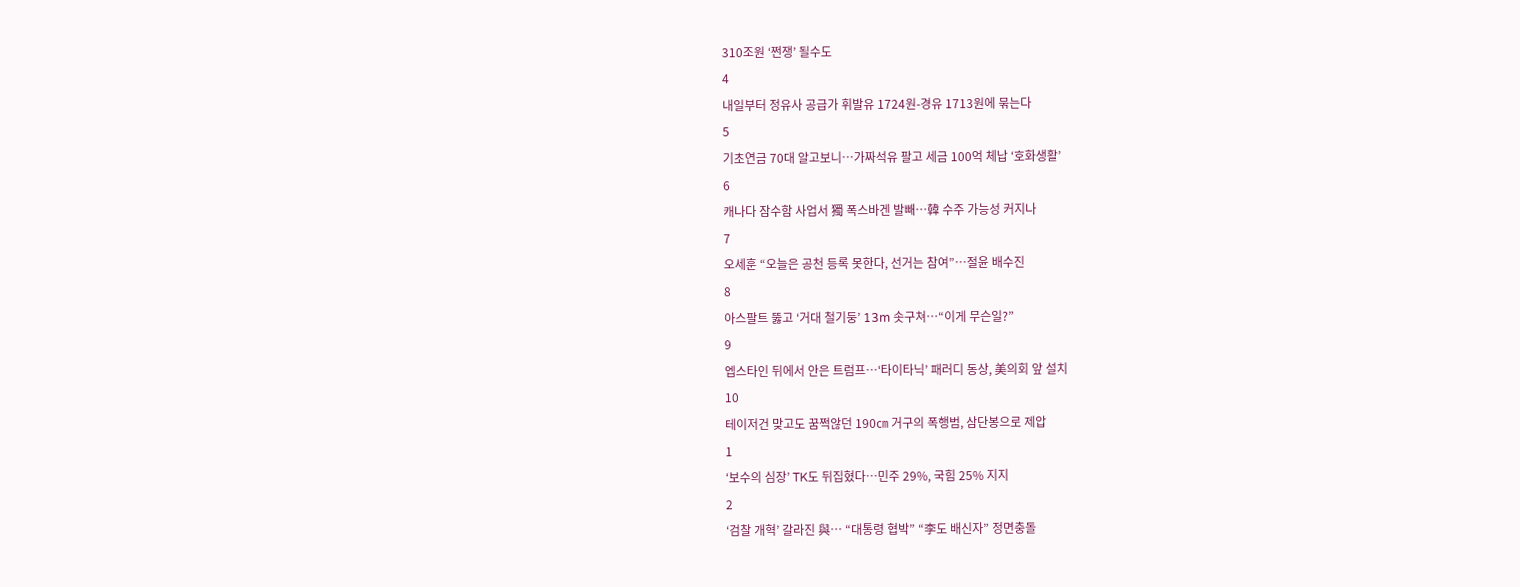310조원 ‘쩐쟁’ 될수도
4
내일부터 정유사 공급가 휘발유 1724원-경유 1713원에 묶는다
5
기초연금 70대 알고보니…가짜석유 팔고 세금 100억 체납 ‘호화생활’
6
캐나다 잠수함 사업서 獨 폭스바겐 발빼…韓 수주 가능성 커지나
7
오세훈 “오늘은 공천 등록 못한다, 선거는 참여”…절윤 배수진
8
아스팔트 뚫고 ‘거대 철기둥’ 13m 솟구쳐…“이게 무슨일?”
9
엡스타인 뒤에서 안은 트럼프…‘타이타닉’ 패러디 동상, 美의회 앞 설치
10
테이저건 맞고도 꿈쩍않던 190㎝ 거구의 폭행범, 삼단봉으로 제압
1
‘보수의 심장’ TK도 뒤집혔다…민주 29%, 국힘 25% 지지
2
‘검찰 개혁’ 갈라진 與… “대통령 협박” “李도 배신자” 정면충돌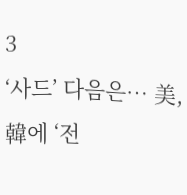3
‘사드’ 다음은… 美, 韓에 ‘전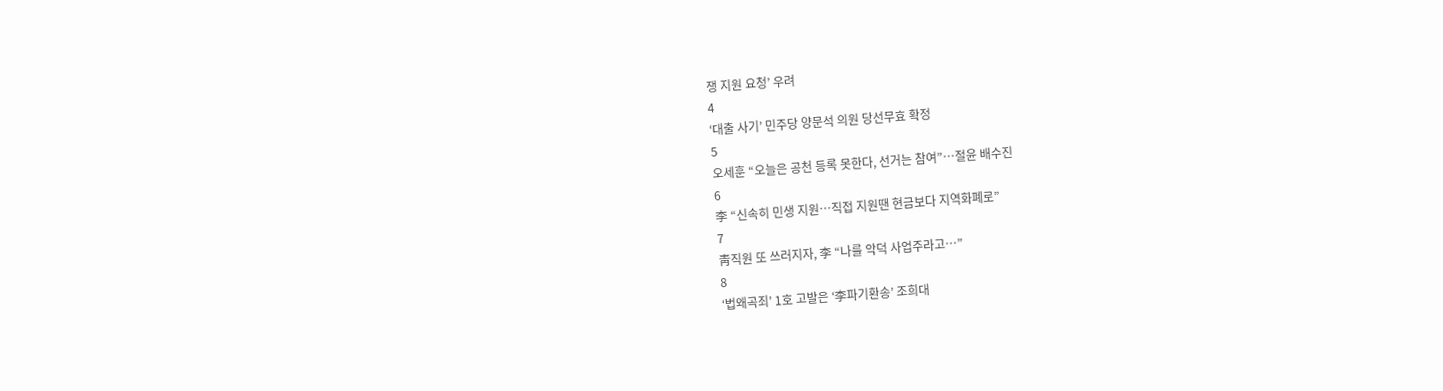쟁 지원 요청’ 우려
4
‘대출 사기’ 민주당 양문석 의원 당선무효 확정
5
오세훈 “오늘은 공천 등록 못한다, 선거는 참여”…절윤 배수진
6
李 “신속히 민생 지원…직접 지원땐 현금보다 지역화폐로”
7
靑직원 또 쓰러지자, 李 “나를 악덕 사업주라고…”
8
‘법왜곡죄’ 1호 고발은 ‘李파기환송’ 조희대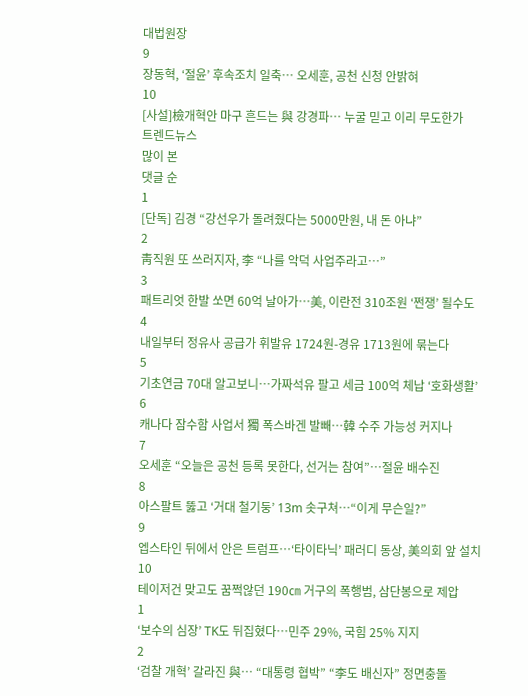대법원장
9
장동혁, ‘절윤’ 후속조치 일축… 오세훈, 공천 신청 안밝혀
10
[사설]檢개혁안 마구 흔드는 與 강경파… 누굴 믿고 이리 무도한가
트렌드뉴스
많이 본
댓글 순
1
[단독] 김경 “강선우가 돌려줬다는 5000만원, 내 돈 아냐”
2
靑직원 또 쓰러지자, 李 “나를 악덕 사업주라고…”
3
패트리엇 한발 쏘면 60억 날아가…美, 이란전 310조원 ‘쩐쟁’ 될수도
4
내일부터 정유사 공급가 휘발유 1724원-경유 1713원에 묶는다
5
기초연금 70대 알고보니…가짜석유 팔고 세금 100억 체납 ‘호화생활’
6
캐나다 잠수함 사업서 獨 폭스바겐 발빼…韓 수주 가능성 커지나
7
오세훈 “오늘은 공천 등록 못한다, 선거는 참여”…절윤 배수진
8
아스팔트 뚫고 ‘거대 철기둥’ 13m 솟구쳐…“이게 무슨일?”
9
엡스타인 뒤에서 안은 트럼프…‘타이타닉’ 패러디 동상, 美의회 앞 설치
10
테이저건 맞고도 꿈쩍않던 190㎝ 거구의 폭행범, 삼단봉으로 제압
1
‘보수의 심장’ TK도 뒤집혔다…민주 29%, 국힘 25% 지지
2
‘검찰 개혁’ 갈라진 與… “대통령 협박” “李도 배신자” 정면충돌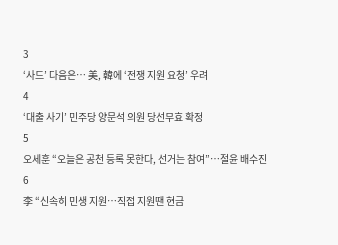3
‘사드’ 다음은… 美, 韓에 ‘전쟁 지원 요청’ 우려
4
‘대출 사기’ 민주당 양문석 의원 당선무효 확정
5
오세훈 “오늘은 공천 등록 못한다, 선거는 참여”…절윤 배수진
6
李 “신속히 민생 지원…직접 지원땐 현금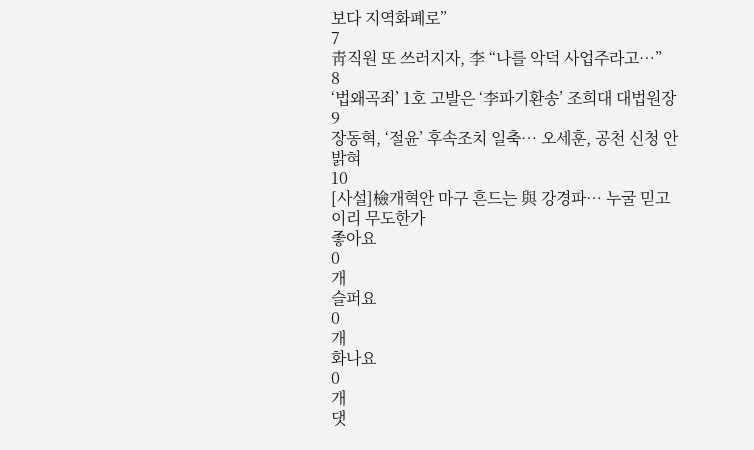보다 지역화폐로”
7
靑직원 또 쓰러지자, 李 “나를 악덕 사업주라고…”
8
‘법왜곡죄’ 1호 고발은 ‘李파기환송’ 조희대 대법원장
9
장동혁, ‘절윤’ 후속조치 일축… 오세훈, 공천 신청 안밝혀
10
[사설]檢개혁안 마구 흔드는 與 강경파… 누굴 믿고 이리 무도한가
좋아요
0
개
슬퍼요
0
개
화나요
0
개
댓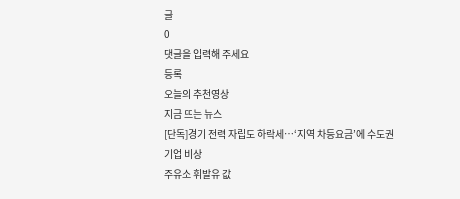글
0
댓글을 입력해 주세요
등록
오늘의 추천영상
지금 뜨는 뉴스
[단독]경기 전력 자립도 하락세…‘지역 차등요금’에 수도권 기업 비상
주유소 휘발유 값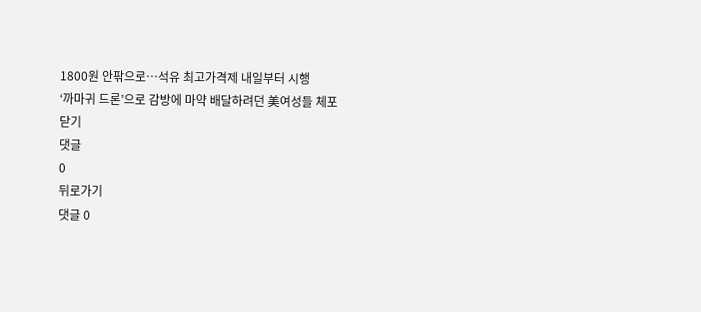1800원 안팎으로…석유 최고가격제 내일부터 시행
‘까마귀 드론’으로 감방에 마약 배달하려던 美여성들 체포
닫기
댓글
0
뒤로가기
댓글 0